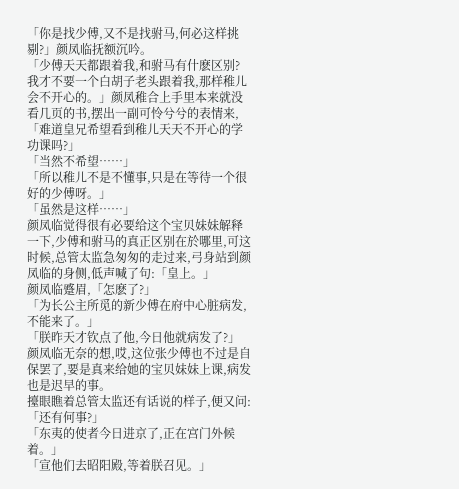「你是找少傅,又不是找驸马,何必这样挑剔?」颜凤临抚额沉吟。
「少傅天天都跟着我,和驸马有什麽区别?我才不要一个白胡子老头跟着我,那样稚儿会不开心的。」颜凤稚合上手里本来就没看几页的书,摆出一副可怜兮兮的表情来,「难道皇兄希望看到稚儿天天不开心的学功课吗?」
「当然不希望……」
「所以稚儿不是不懂事,只是在等待一个很好的少傅呀。」
「虽然是这样……」
颜凤临觉得很有必要给这个宝贝妹妹解释一下,少傅和驸马的真正区别在於哪里,可这时候,总管太监急匆匆的走过来,弓身站到颜凤临的身侧,低声喊了句:「皇上。」
颜凤临蹙眉,「怎麽了?」
「为长公主所觅的新少傅在府中心脏病发,不能来了。」
「朕昨天才钦点了他,今日他就病发了?」颜凤临无奈的想,哎,这位张少傅也不过是自保罢了,要是真来给她的宝贝妹妹上课,病发也是迟早的事。
擡眼瞧着总管太监还有话说的样子,便又问:「还有何事?」
「东夷的使者今日进京了,正在宫门外候着。」
「宣他们去昭阳殿,等着朕召见。」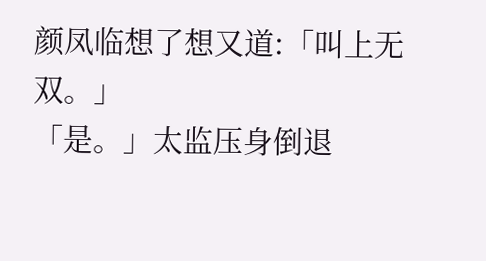颜凤临想了想又道:「叫上无双。」
「是。」太监压身倒退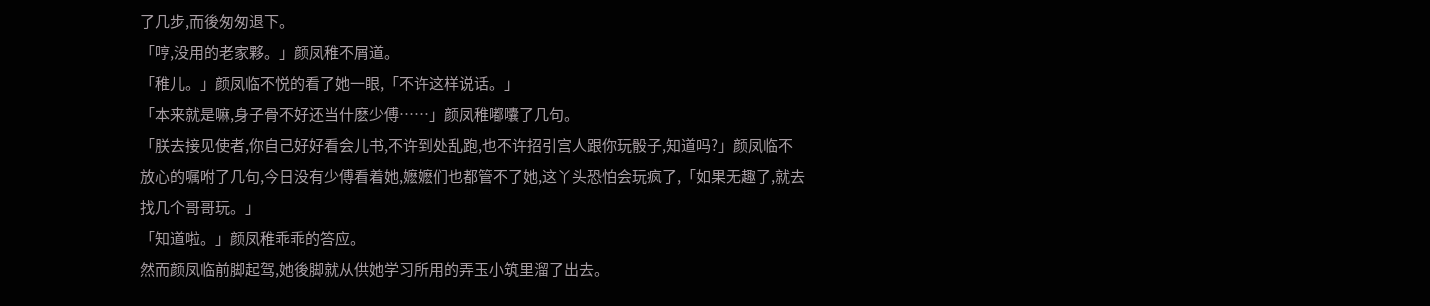了几步,而後匆匆退下。
「哼,没用的老家夥。」颜凤稚不屑道。
「稚儿。」颜凤临不悦的看了她一眼,「不许这样说话。」
「本来就是嘛,身子骨不好还当什麽少傅……」颜凤稚嘟囔了几句。
「朕去接见使者,你自己好好看会儿书,不许到处乱跑,也不许招引宫人跟你玩骰子,知道吗?」颜凤临不放心的嘱咐了几句,今日没有少傅看着她,嬷嬷们也都管不了她,这丫头恐怕会玩疯了,「如果无趣了,就去找几个哥哥玩。」
「知道啦。」颜凤稚乖乖的答应。
然而颜凤临前脚起驾,她後脚就从供她学习所用的弄玉小筑里溜了出去。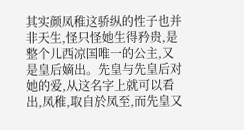其实颜凤稚这骄纵的性子也并非天生,怪只怪她生得矜贵,是整个儿西凉国唯一的公主,又是皇后嫡出。先皇与先皇后对她的爱,从这名字上就可以看出,凤稚,取自於凤至,而先皇又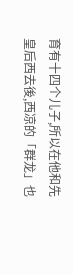育有十四个儿子,所以在他和先皇后西去後,西凉的「群龙」也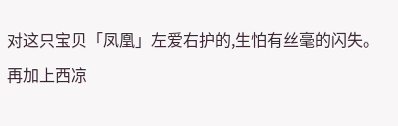对这只宝贝「凤凰」左爱右护的,生怕有丝毫的闪失。
再加上西凉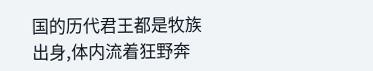国的历代君王都是牧族出身,体内流着狂野奔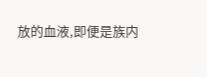放的血液,即便是族内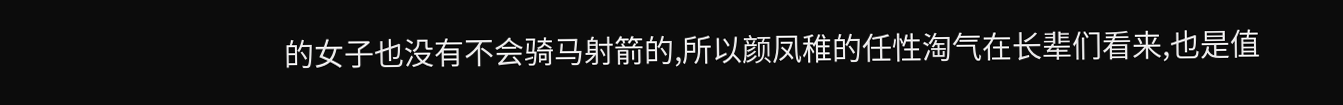的女子也没有不会骑马射箭的,所以颜凤稚的任性淘气在长辈们看来,也是值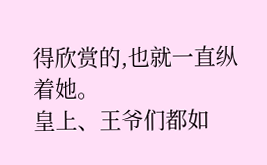得欣赏的,也就一直纵着她。
皇上、王爷们都如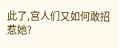此了,宫人们又如何敢招惹她?